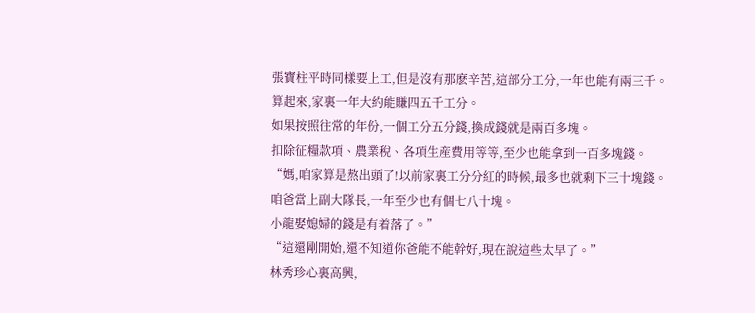張寶柱平時同樣要上工,但是沒有那麽辛苦,這部分工分,一年也能有兩三千。
算起來,家裏一年大約能賺四五千工分。
如果按照往常的年份,一個工分五分錢,換成錢就是兩百多塊。
扣除征糧款項、農業稅、各項生産費用等等,至少也能拿到一百多塊錢。
“媽,咱家算是熬出頭了!以前家裏工分分紅的時候,最多也就剩下三十塊錢。
咱爸當上副大隊長,一年至少也有個七八十塊。
小龍娶媳婦的錢是有着落了。”
“這還剛開始,還不知道你爸能不能幹好,現在說這些太早了。”
林秀珍心裏高興,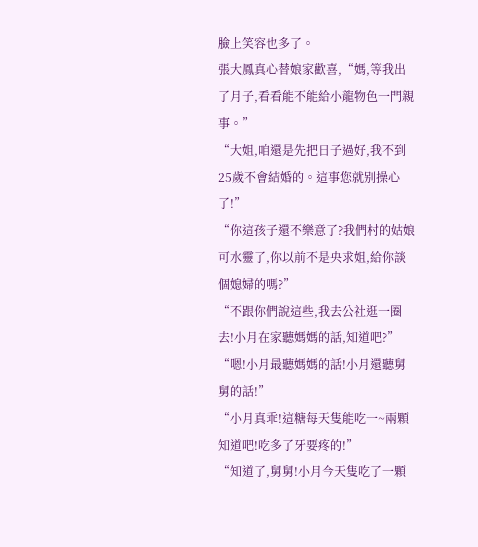臉上笑容也多了。
張大鳳真心替娘家歡喜,“媽,等我出了月子,看看能不能給小龍物色一門親事。”
“大姐,咱還是先把日子過好,我不到25歲不會結婚的。這事您就别操心了!”
“你這孩子還不樂意了?我們村的姑娘可水靈了,你以前不是央求姐,給你談個媳婦的嗎?”
“不跟你們說這些,我去公社逛一圈去!小月在家聽媽媽的話,知道吧?”
“嗯!小月最聽媽媽的話!小月還聽舅舅的話!”
“小月真乖!這糖每天隻能吃一~兩顆知道吧!吃多了牙要疼的!”
“知道了,舅舅!小月今天隻吃了一顆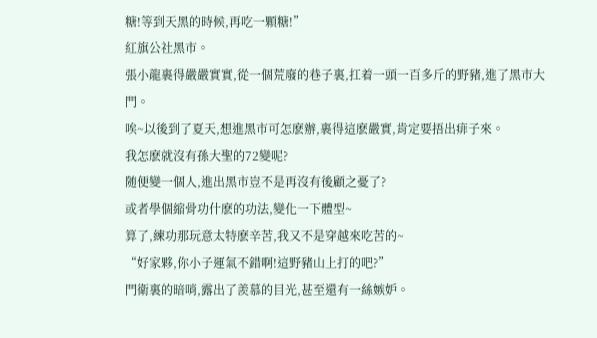糖!等到天黑的時候,再吃一顆糖!”
紅旗公社黑市。
張小龍裹得嚴嚴實實,從一個荒廢的巷子裏,扛着一頭一百多斤的野豬,進了黑市大門。
唉~以後到了夏天,想進黑市可怎麽辦,裹得這麽嚴實,肯定要捂出痱子來。
我怎麽就沒有孫大聖的72變呢?
随便變一個人,進出黑市豈不是再沒有後顧之憂了?
或者學個縮骨功什麽的功法,變化一下體型~
算了,練功那玩意太特麽辛苦,我又不是穿越來吃苦的~
“好家夥,你小子運氣不錯啊!這野豬山上打的吧?”
門衛裏的暗哨,露出了羨慕的目光,甚至還有一絲嫉妒。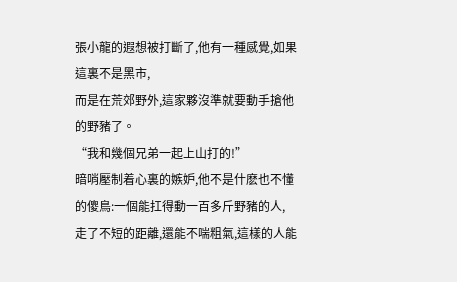張小龍的遐想被打斷了,他有一種感覺,如果這裏不是黑市,
而是在荒郊野外,這家夥沒準就要動手搶他的野豬了。
“我和幾個兄弟一起上山打的!”
暗哨壓制着心裏的嫉妒,他不是什麽也不懂的傻鳥:一個能扛得動一百多斤野豬的人,
走了不短的距離,還能不喘粗氣,這樣的人能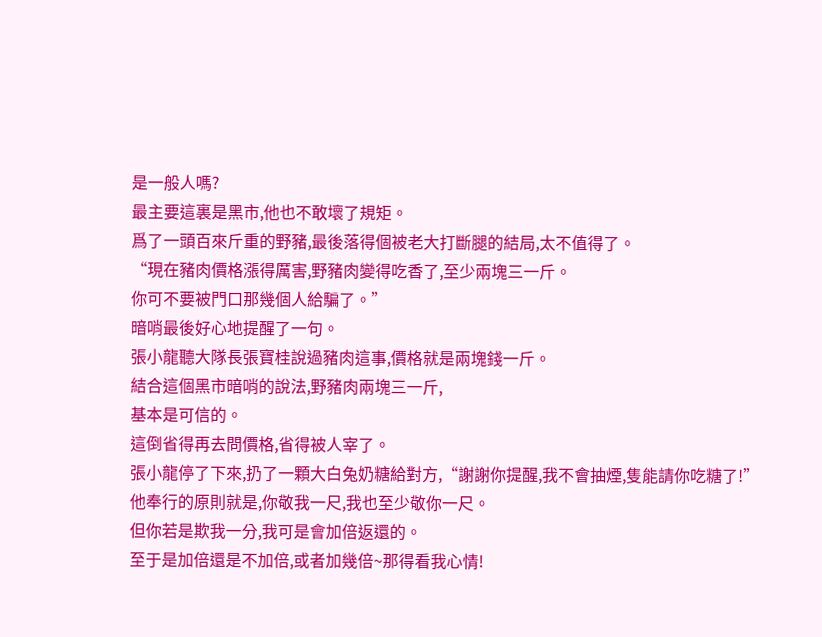是一般人嗎?
最主要這裏是黑市,他也不敢壞了規矩。
爲了一頭百來斤重的野豬,最後落得個被老大打斷腿的結局,太不值得了。
“現在豬肉價格漲得厲害,野豬肉變得吃香了,至少兩塊三一斤。
你可不要被門口那幾個人給騙了。”
暗哨最後好心地提醒了一句。
張小龍聽大隊長張寶桂說過豬肉這事,價格就是兩塊錢一斤。
結合這個黑市暗哨的說法,野豬肉兩塊三一斤,
基本是可信的。
這倒省得再去問價格,省得被人宰了。
張小龍停了下來,扔了一顆大白兔奶糖給對方,“謝謝你提醒,我不會抽煙,隻能請你吃糖了!”
他奉行的原則就是,你敬我一尺,我也至少敬你一尺。
但你若是欺我一分,我可是會加倍返還的。
至于是加倍還是不加倍,或者加幾倍~那得看我心情!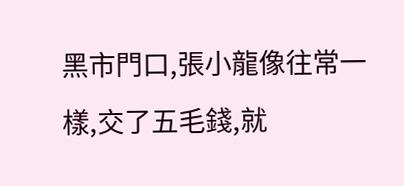黑市門口,張小龍像往常一樣,交了五毛錢,就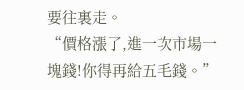要往裏走。
“價格漲了,進一次市場一塊錢!你得再給五毛錢。”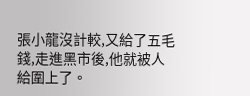張小龍沒計較,又給了五毛錢,走進黑市後,他就被人給圍上了。